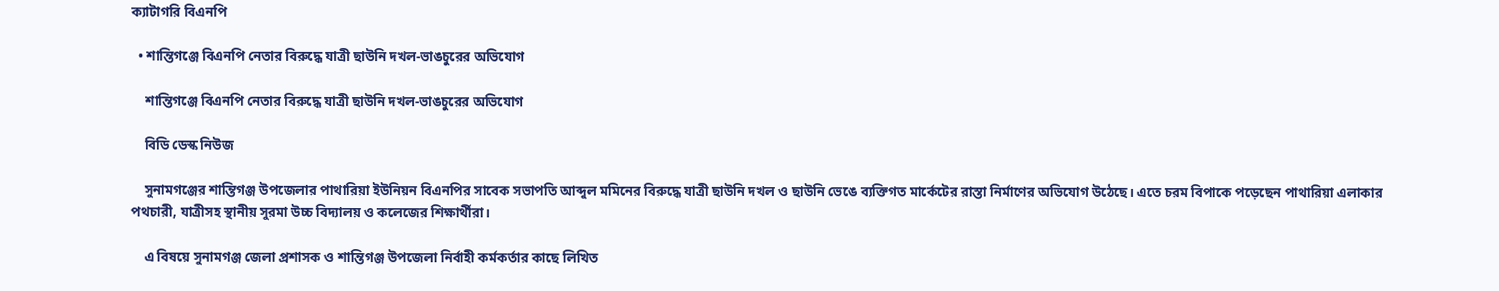ক্যাটাগরি বিএনপি

  • শান্তিগঞ্জে বিএনপি নেতার বিরুদ্ধে যাত্রী ছাউনি দখল-ভাঙচুরের অভিযোগ

    শান্তিগঞ্জে বিএনপি নেতার বিরুদ্ধে যাত্রী ছাউনি দখল-ভাঙচুরের অভিযোগ

    বিডি ডেস্ক নিউজ

    সুনামগঞ্জের শান্তিগঞ্জ উপজেলার পাথারিয়া ইউনিয়ন বিএনপির সাবেক সভাপতি আব্দুল মমিনের বিরুদ্ধে যাত্রী ছাউনি দখল ও ছাউনি ভেঙে ব্যক্তিগত মার্কেটের রাস্তা নির্মাণের অভিযোগ উঠেছে। এতে চরম বিপাকে পড়েছেন পাথারিয়া এলাকার পথচারী, যাত্রীসহ স্থানীয় সুরমা উচ্চ বিদ্যালয় ও কলেজের শিক্ষার্থীরা।

    এ বিষয়ে সুনামগঞ্জ জেলা প্রশাসক ও শান্তিগঞ্জ উপজেলা নির্বাহী কর্মকর্তার কাছে লিখিত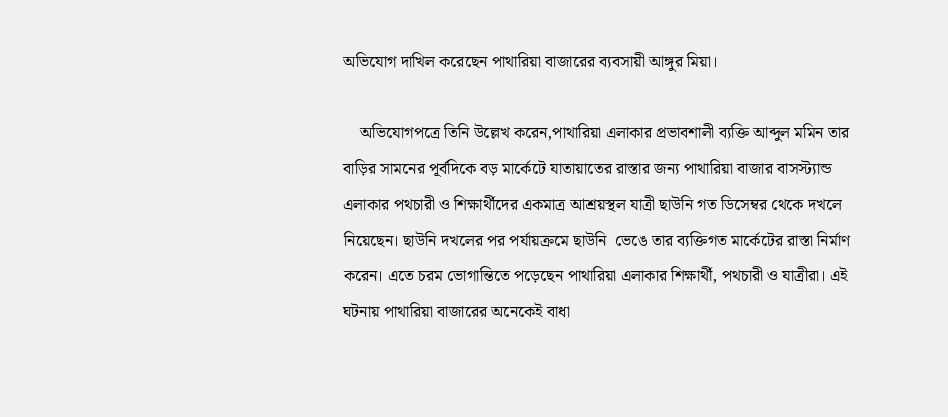অভিযোগ দাখিল করেছেন পাথারিয়া বাজারের ব্যবসায়ী আঙ্গুর মিয়া।

    অভিযোগপত্রে তিনি উল্লেখ করেন,পাথারিয়া এলাকার প্রভাবশালী ব্যক্তি আব্দুল মমিন তার বাড়ির সামনের পূর্বদিকে বড় মার্কেটে যাতায়াতের রাস্তার জন্য পাথারিয়া বাজার বাসস্ট্যান্ড এলাকার পথচারী ও শিক্ষার্থীদের একমাত্র আশ্রয়স্থল যাত্রী ছাউনি গত ডিসেম্বর থেকে দখলে নিয়েছেন। ছাউনি দখলের পর পর্যায়ক্রমে ছাউনি  ভেঙে তার ব্যক্তিগত মার্কেটের রাস্তা নির্মাণ করেন। এতে চরম ভোগান্তিতে পড়েছেন পাথারিয়া এলাকার শিক্ষার্থী, পথচারী ও যাত্রীরা। এই ঘটনায় পাথারিয়া বাজারের অনেকেই বাধা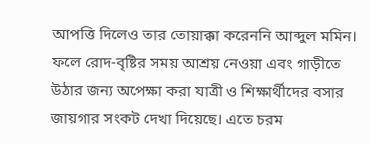আপত্তি দিলেও তার তোয়াক্কা করেননি আব্দুল মমিন। ফলে রোদ-বৃষ্টির সময় আশ্রয় নেওয়া এবং গাড়ীতে উঠার জন্য অপেক্ষা করা যাত্রী ও শিক্ষার্থীদের বসার জায়গার সংকট দেখা দিয়েছে। এতে চরম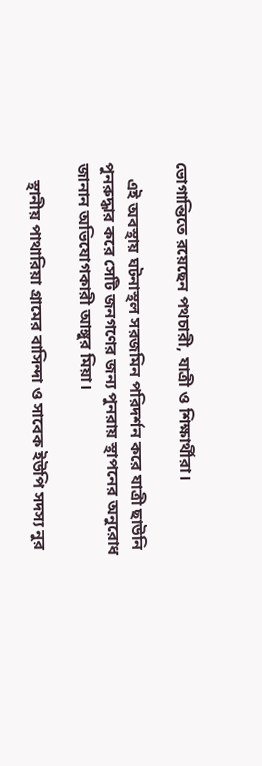ভোগান্তিতে রয়েছেন পথচারী, যাত্রী ও শিক্ষার্থীরা।

    এই অবস্থায় ঘটনাস্থল সরজমিন পরিদর্শন করে যাত্রী ছাউনি পুনরুদ্ধার করে সেটি জনগণের জন্য পুনরায় স্থাপনের অনুরোধ জানান অভিযোগকারী আঙ্গুর মিয়া।

    স্থানীয় পাথারিয়া গ্রামের বাসিন্দা ও সাবেক ইউপি সদস্য নুর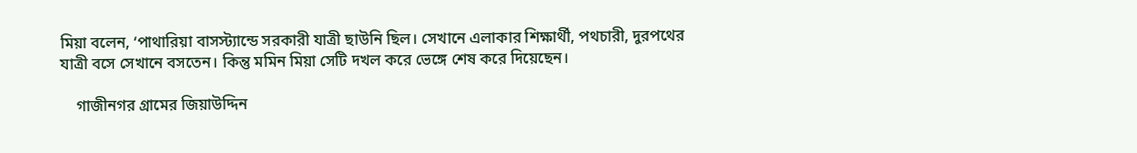মিয়া বলেন, ‘পাথারিয়া বাসস্ট্যান্ডে সরকারী যাত্রী ছাউনি ছিল। সেখানে এলাকার শিক্ষার্থী, পথচারী, দুরপথের যাত্রী বসে সেখানে বসতেন। কিন্তু মমিন মিয়া সেটি দখল করে ভেঙ্গে শেষ করে দিয়েছেন।

    গাজীনগর গ্রামের জিয়াউদ্দিন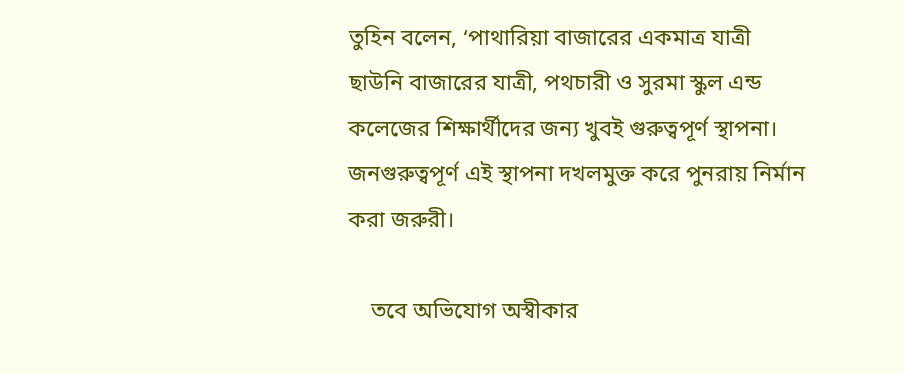তুহিন বলেন, ‘পাথারিয়া বাজারের একমাত্র যাত্রী ছাউনি বাজারের যাত্রী, পথচারী ও সুরমা স্কুল এন্ড কলেজের শিক্ষার্থীদের জন্য খুবই গুরুত্বপূর্ণ স্থাপনা। জনগুরুত্বপূর্ণ এই স্থাপনা দখলমুক্ত করে পুনরায় নির্মান করা জরুরী।

    তবে অভিযোগ অস্বীকার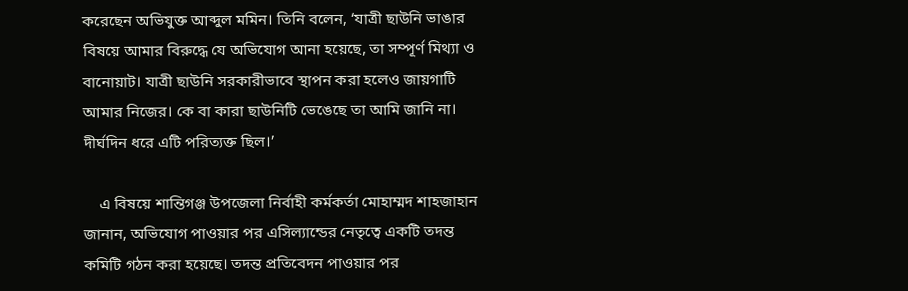করেছেন অভিযুক্ত আব্দুল মমিন। তিনি বলেন, ‘যাত্রী ছাউনি ভাঙার বিষয়ে আমার বিরুদ্ধে যে অভিযোগ আনা হয়েছে, তা সম্পূর্ণ মিথ্যা ও বানোয়াট। যাত্রী ছাউনি সরকারীভাবে স্থাপন করা হলেও জায়গাটি আমার নিজের। কে বা কারা ছাউনিটি ভেঙেছে তা আমি জানি না। দীর্ঘদিন ধরে এটি পরিত্যক্ত ছিল।’

    এ বিষয়ে শান্তিগঞ্জ উপজেলা নির্বাহী কর্মকর্তা মোহাম্মদ শাহজাহান জানান, অভিযোগ পাওয়ার পর এসিল্যান্ডের নেতৃত্বে একটি তদন্ত কমিটি গঠন করা হয়েছে। তদন্ত প্রতিবেদন পাওয়ার পর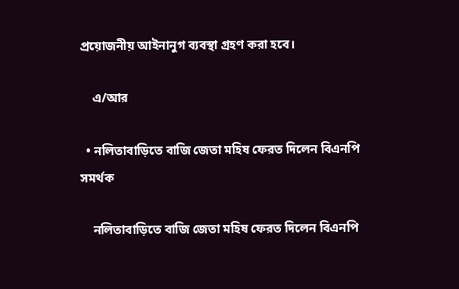প্রয়োজনীয় আইনানুগ ব্যবস্থা গ্রহণ করা হবে।

    এ/আর

  • নলিতাবাড়িতে বাজি জেতা মহিষ ফেরত দিলেন বিএনপি সমর্থক

    নলিতাবাড়িতে বাজি জেতা মহিষ ফেরত দিলেন বিএনপি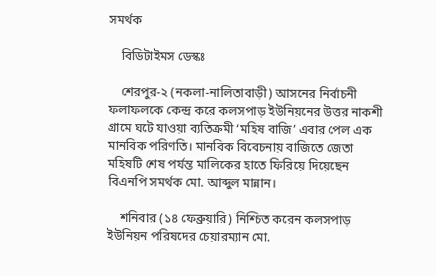সমর্থক

    বিডিটাইমস ডেস্কঃ

    শেরপুর-২ (নকলা-নালিতাবাড়ী) আসনের নির্বাচনী ফলাফলকে কেন্দ্র করে কলসপাড় ইউনিয়নের উত্তর নাকশী গ্রামে ঘটে যাওয়া ব্যতিক্রমী ‘মহিষ বাজি’ এবার পেল এক মানবিক পরিণতি। মানবিক বিবেচনায় বাজিতে জেতা মহিষটি শেষ পর্যন্ত মালিকের হাতে ফিরিয়ে দিয়েছেন বিএনপি সমর্থক মো. আব্দুল মান্নান।

    শনিবার (১৪ ফেব্রুয়ারি) নিশ্চিত করেন কলসপাড় ইউনিয়ন পরিষদের চেয়ারম্যান মো.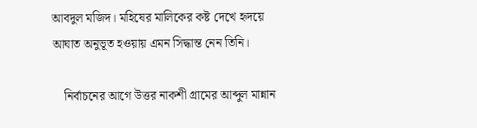আবদুল মজিদ। মহিষের মালিকের কষ্ট দেখে হৃদয়ে আঘাত অনুভূত হওয়ায় এমন সিদ্ধান্ত নেন তিনি।

    নির্বাচনের আগে উত্তর নাকশী গ্রামের আব্দুল মান্নান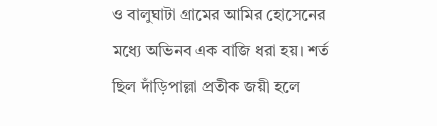ও বালুঘাটা গ্রামের আমির হোসেনের মধ্যে অভিনব এক বাজি ধরা হয়। শর্ত ছিল দাঁড়িপাল্লা প্রতীক জয়ী হলে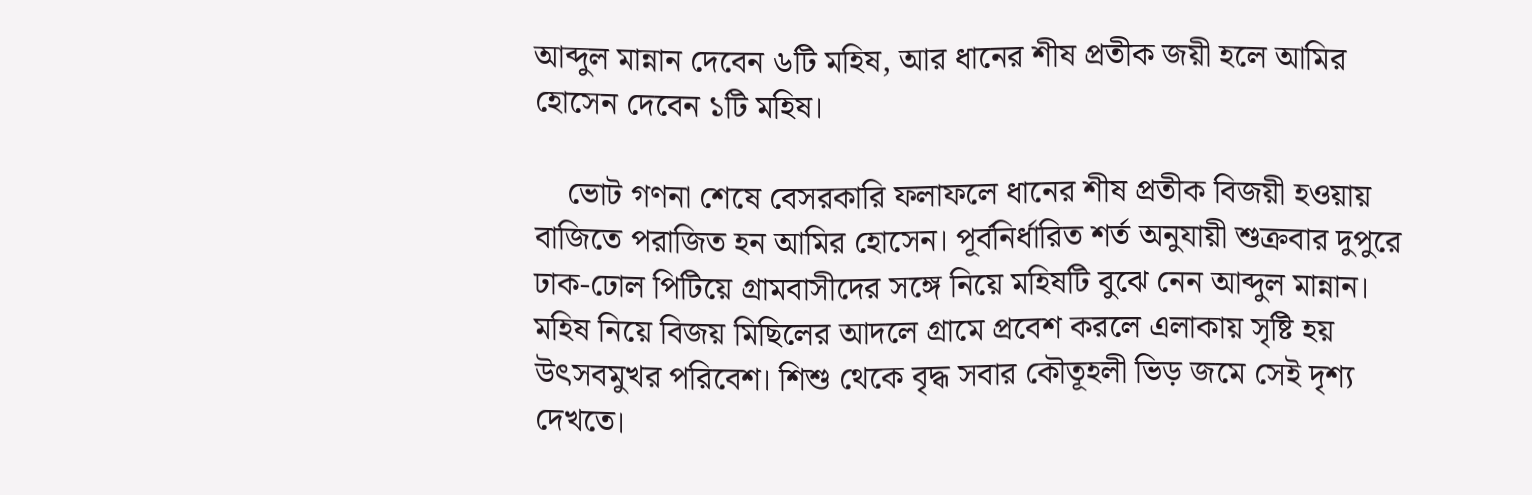আব্দুল মান্নান দেবেন ৬টি মহিষ, আর ধানের শীষ প্রতীক জয়ী হলে আমির হোসেন দেবেন ১টি মহিষ।

    ভোট গণনা শেষে বেসরকারি ফলাফলে ধানের শীষ প্রতীক বিজয়ী হওয়ায় বাজিতে পরাজিত হন আমির হোসেন। পূর্বনির্ধারিত শর্ত অনুযায়ী শুক্রবার দুপুরে ঢাক-ঢোল পিটিয়ে গ্রামবাসীদের সঙ্গে নিয়ে মহিষটি বুঝে নেন আব্দুল মান্নান। মহিষ নিয়ে বিজয় মিছিলের আদলে গ্রামে প্রবেশ করলে এলাকায় সৃষ্টি হয় উৎসবমুখর পরিবেশ। শিশু থেকে বৃদ্ধ সবার কৌতূহলী ভিড় জমে সেই দৃশ্য দেখতে।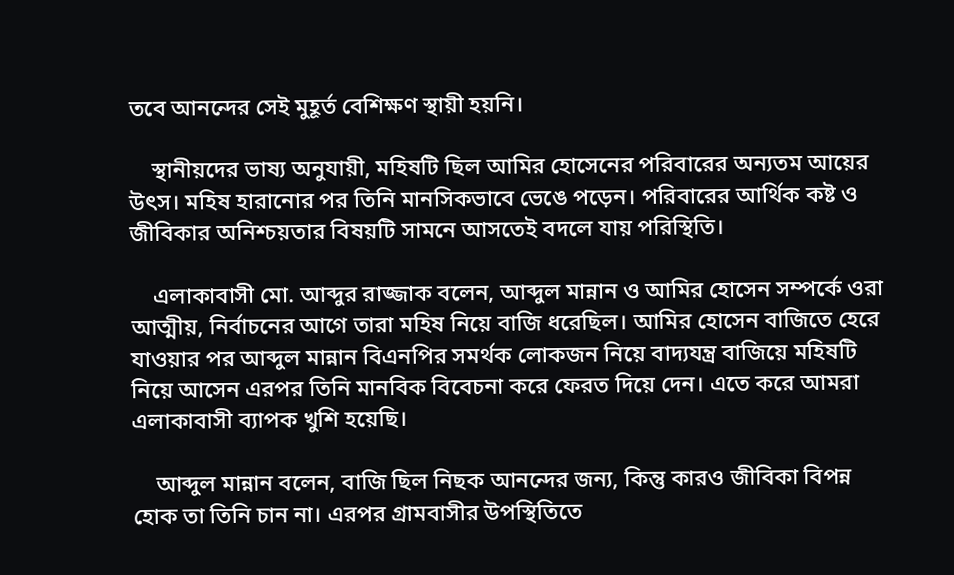তবে আনন্দের সেই মুহূর্ত বেশিক্ষণ স্থায়ী হয়নি।

    স্থানীয়দের ভাষ্য অনুযায়ী, মহিষটি ছিল আমির হোসেনের পরিবারের অন্যতম আয়ের উৎস। মহিষ হারানোর পর তিনি মানসিকভাবে ভেঙে পড়েন। পরিবারের আর্থিক কষ্ট ও জীবিকার অনিশ্চয়তার বিষয়টি সামনে আসতেই বদলে যায় পরিস্থিতি।

    এলাকাবাসী মো. আব্দুর রাজ্জাক বলেন, আব্দুল মান্নান ও আমির হোসেন সম্পর্কে ওরা আত্মীয়, নির্বাচনের আগে তারা মহিষ নিয়ে বাজি ধরেছিল। আমির হোসেন বাজিতে হেরে যাওয়ার পর আব্দুল মান্নান বিএনপির সমর্থক লোকজন নিয়ে বাদ্যযন্ত্র বাজিয়ে মহিষটি নিয়ে আসেন এরপর তিনি মানবিক বিবেচনা করে ফেরত দিয়ে দেন। এতে করে আমরা এলাকাবাসী ব্যাপক খুশি হয়েছি।

    আব্দুল মান্নান বলেন, বাজি ছিল নিছক আনন্দের জন্য, কিন্তু কারও জীবিকা বিপন্ন হোক তা তিনি চান না। এরপর গ্রামবাসীর উপস্থিতিতে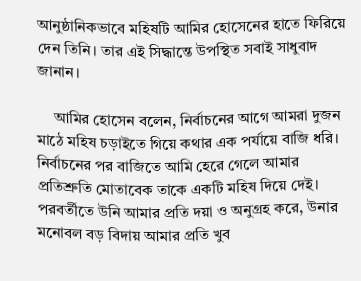আনুষ্ঠানিকভাবে মহিষটি আমির হোসেনের হাতে ফিরিয়ে দেন তিনি। তার এই সিদ্ধান্তে উপস্থিত সবাই সাধুবাদ জানান।

    আমির হোসেন বলেন, নির্বাচনের আগে আমরা দুজন মাঠে মহিষ চড়াইতে গিয়ে কথার এক পর্যায়ে বাজি ধরি। নির্বাচনের পর বাজিতে আমি হেরে গেলে আমার প্রতিশ্রুতি মোতাবেক তাকে একটি মহিষ দিয়ে দেই। পরবর্তীতে উনি আমার প্রতি দয়া ও অনুগ্রহ করে, উনার মনোবল বড় বিদায় আমার প্রতি খুব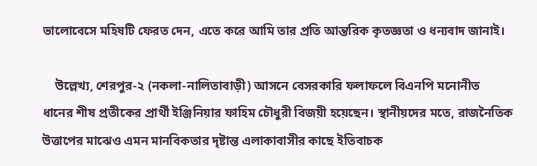ভালোবেসে মহিষটি ফেরত দেন, এতে করে আমি তার প্রতি আন্তরিক কৃতজ্ঞতা ও ধন্যবাদ জানাই।

    উল্লেখ্য, শেরপুর-২ (নকলা-নালিতাবাড়ী) আসনে বেসরকারি ফলাফলে বিএনপি মনোনীত ধানের শীষ প্রতীকের প্রার্থী ইঞ্জিনিয়ার ফাহিম চৌধুরী বিজয়ী হয়েছেন। স্থানীয়দের মতে, রাজনৈতিক উত্তাপের মাঝেও এমন মানবিকতার দৃষ্টান্ত এলাকাবাসীর কাছে ইতিবাচক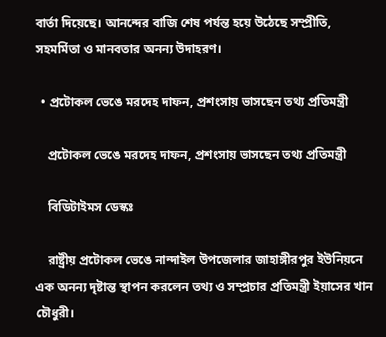বার্তা দিয়েছে। আনন্দের বাজি শেষ পর্যন্ত হয়ে উঠেছে সম্প্রীতি, সহমর্মিতা ও মানবতার অনন্য উদাহরণ।

  • প্রটোকল ভেঙে মরদেহ দাফন, প্রশংসায় ভাসছেন তথ্য প্রতিমন্ত্রী

    প্রটোকল ভেঙে মরদেহ দাফন, প্রশংসায় ভাসছেন তথ্য প্রতিমন্ত্রী

    বিডিটাইমস ডেস্কঃ

    রাষ্ট্রীয় প্রটোকল ভেঙে নান্দাইল উপজেলার জাহাঙ্গীরপুর ইউনিয়নে এক অনন্য দৃষ্টান্ত স্থাপন করলেন তথ্য ও সম্প্রচার প্রতিমন্ত্রী ইয়াসের খান চৌধুরী।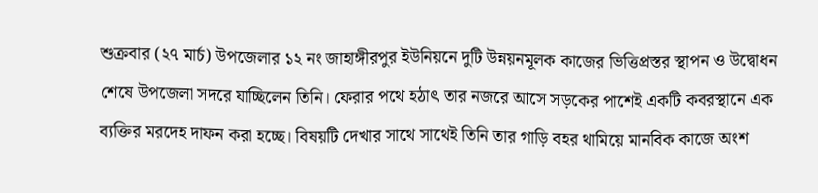শুক্রবার (২৭ মার্চ) উপজেলার ১২ নং জাহাঙ্গীরপুর ইউনিয়নে দুটি উন্নয়নমূলক কাজের ভিত্তিপ্রস্তর স্থাপন ও উদ্বোধন শেষে উপজেলা সদরে যাচ্ছিলেন তিনি। ফেরার পথে হঠাৎ তার নজরে আসে সড়কের পাশেই একটি কবরস্থানে এক ব্যক্তির মরদেহ দাফন করা হচ্ছে। বিষয়টি দেখার সাথে সাথেই তিনি তার গাড়ি বহর থামিয়ে মানবিক কাজে অংশ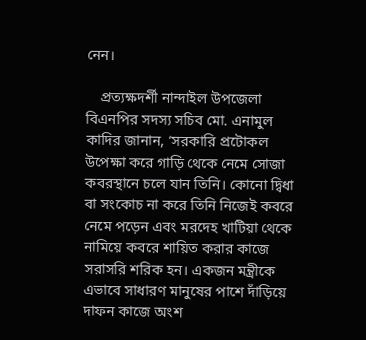নেন।

    প্রত্যক্ষদর্শী নান্দাইল উপজেলা বিএনপির সদস্য সচিব মো. এনামুল কাদির জানান, ‘সরকারি প্রটোকল উপেক্ষা করে গাড়ি থেকে নেমে সোজা কবরস্থানে চলে যান তিনি। কোনো দ্বিধা বা সংকোচ না করে তিনি নিজেই কবরে নেমে পড়েন এবং মরদেহ খাটিয়া থেকে নামিয়ে কবরে শায়িত করার কাজে সরাসরি শরিক হন। একজন মন্ত্রীকে এভাবে সাধারণ মানুষের পাশে দাঁড়িয়ে দাফন কাজে অংশ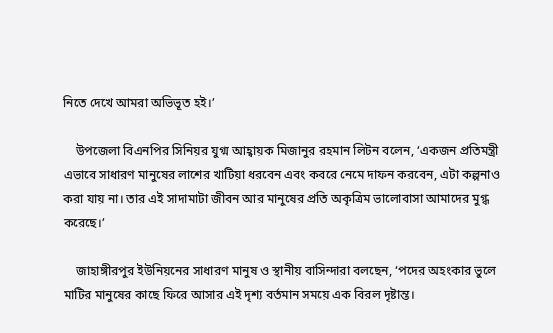নিতে দেখে আমরা অভিভূত হই।’

    উপজেলা বিএনপির সিনিয়র যুগ্ম আহ্বায়ক মিজানুর রহমান লিটন বলেন, ‘একজন প্রতিমন্ত্রী এভাবে সাধারণ মানুষের লাশের খাটিয়া ধরবেন এবং কবরে নেমে দাফন করবেন, এটা কল্পনাও করা যায় না। তার এই সাদামাটা জীবন আর মানুষের প্রতি অকৃত্রিম ভালোবাসা আমাদের মুগ্ধ করেছে।’

    জাহাঙ্গীরপুর ইউনিয়নের সাধারণ মানুষ ও স্থানীয় বাসিন্দারা বলছেন, ‘পদের অহংকার ভুলে মাটির মানুষের কাছে ফিরে আসার এই দৃশ্য বর্তমান সময়ে এক বিরল দৃষ্টান্ত।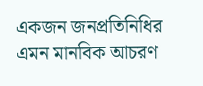একজন জনপ্রতিনিধির এমন মানবিক আচরণ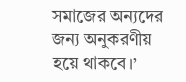সমাজের অন্যদের জন্য অনুকরণীয় হয়ে থাকবে।’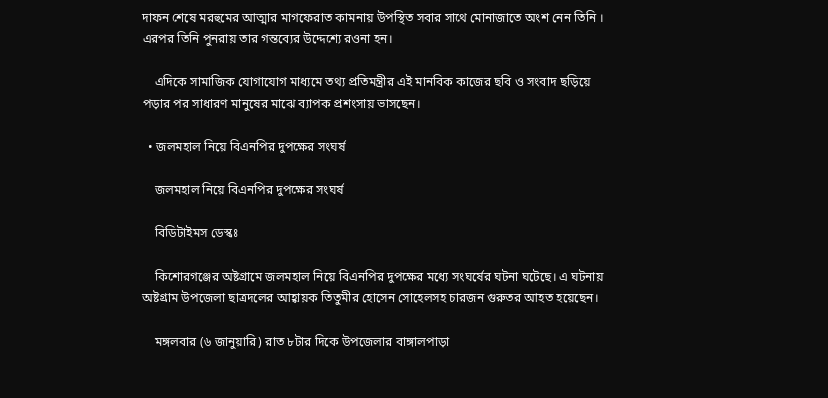দাফন শেষে মরহুমের আত্মার মাগফেরাত কামনায় উপস্থিত সবার সাথে মোনাজাতে অংশ নেন তিনি । এরপর তিনি পুনরায় তার গন্তব্যের উদ্দেশ্যে রওনা হন।

    এদিকে সামাজিক যোগাযোগ মাধ্যমে তথ্য প্রতিমন্ত্রীর এই মানবিক কাজের ছবি ও সংবাদ ছড়িয়ে পড়ার পর সাধারণ মানুষের মাঝে ব্যাপক প্রশংসায় ভাসছেন।

  • জলমহাল নিয়ে বিএনপির দুপক্ষের সংঘর্ষ

    জলমহাল নিয়ে বিএনপির দুপক্ষের সংঘর্ষ

    বিডিটাইমস ডেস্কঃ

    কিশোরগঞ্জের অষ্টগ্রামে জলমহাল নিয়ে বিএনপির দুপক্ষের মধ্যে সংঘর্ষের ঘটনা ঘটেছে। এ ঘটনায় অষ্টগ্রাম উপজেলা ছাত্রদলের আহ্বায়ক তিতুমীর হোসেন সোহেলসহ চারজন গুরুতর আহত হয়েছেন।

    মঙ্গলবার (৬ জানুয়ারি) রাত ৮টার দিকে উপজেলার বাঙ্গালপাড়া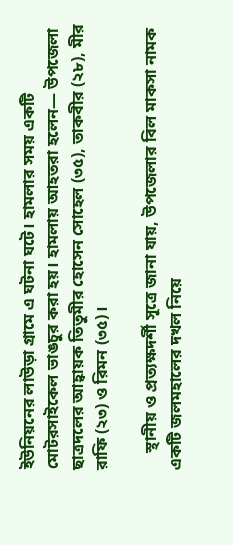ইউনিয়নের লাউড়া গ্রামে এ ঘটনা ঘটে। হামলার সময় একটি মোটরসাইকেল ভাঙচুর করা হয়। হামলায় আহতরা হলেন— উপজেলা ছাত্রদলের আহ্বায়ক তিতুমীর হোসেন সোহেল (৩৫), তাকবীর (২৮), মীর রাফি (২৩) ও রিমন (৩৫)।

    স্থানীয় ও প্রত্যক্ষদর্শী সূত্রে জানা যায়, উপজেলার বিল মাকসা নামক একটি জলমহালের দখল নিয়ে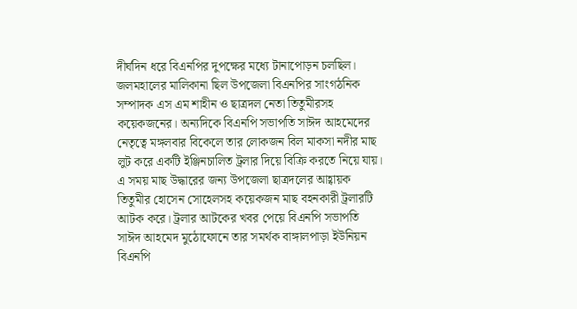দীর্ঘদিন ধরে বিএনপির দুপক্ষের মধ্যে টানাপোড়ন চলছিল। জলমহালের মালিকানা ছিল উপজেলা বিএনপির সাংগঠনিক সম্পাদক এস এম শাহীন ও ছাত্রদল নেতা তিতুমীরসহ কয়েকজনের। অন্যদিকে বিএনপি সভাপতি সাঈদ আহমেদের নেতৃত্বে মঙ্গলবার বিকেলে তার লোকজন বিল মাকসা নদীর মাছ লুট করে একটি ইঞ্জিনচালিত ট্রলার দিয়ে বিক্রি করতে নিয়ে যায়। এ সময় মাছ উদ্ধারের জন্য উপজেলা ছাত্রদলের আহ্বায়ক তিতুমীর হোসেন সোহেলসহ কয়েকজন মাছ বহনকারী ট্রলারটি আটক করে। ট্রলার আটকের খবর পেয়ে বিএনপি সভাপতি সাঈদ আহমেদ মুঠোফোনে তার সমর্থক বাঙ্গালপাড়া ইউনিয়ন বিএনপি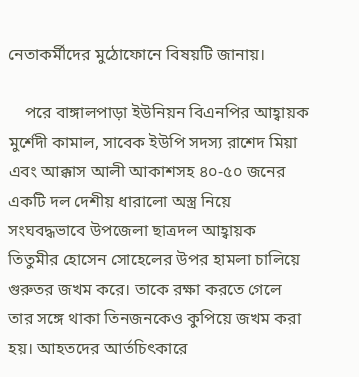নেতাকর্মীদের মুঠোফোনে বিষয়টি জানায়।

    পরে বাঙ্গালপাড়া ইউনিয়ন বিএনপির আহ্বায়ক মুর্শেদী কামাল, সাবেক ইউপি সদস্য রাশেদ মিয়া এবং আক্কাস আলী আকাশসহ ৪০-৫০ জনের একটি দল দেশীয় ধারালো অস্ত্র নিয়ে সংঘবদ্ধভাবে উপজেলা ছাত্রদল আহ্বায়ক তিতুমীর হোসেন সোহেলের উপর হামলা চালিয়ে গুরুতর জখম করে। তাকে রক্ষা করতে গেলে তার সঙ্গে থাকা তিনজনকেও কুপিয়ে জখম করা হয়। আহতদের আর্তচিৎকারে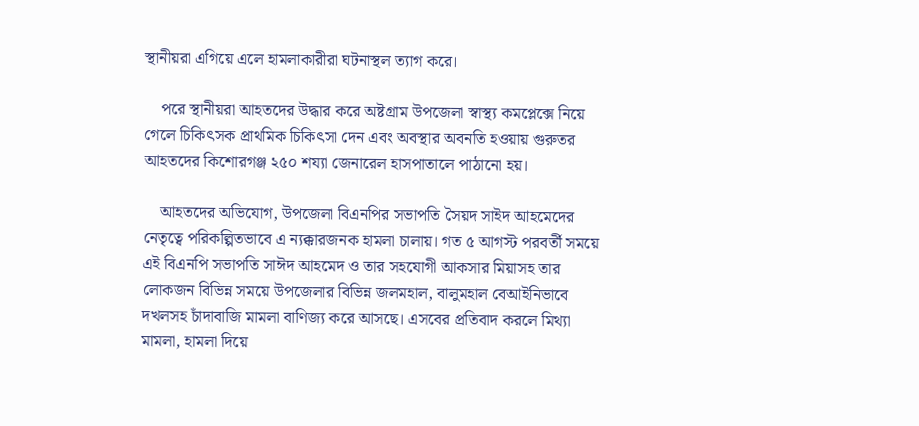স্থানীয়রা এগিয়ে এলে হামলাকারীরা ঘটনাস্থল ত্যাগ করে।

    পরে স্থানীয়রা আহতদের উদ্ধার করে অষ্টগ্রাম উপজেলা স্বাস্থ্য কমপ্লেক্সে নিয়ে গেলে চিকিৎসক প্রাথমিক চিকিৎসা দেন এবং অবস্থার অবনতি হওয়ায় গুরুতর আহতদের কিশোরগঞ্জ ২৫০ শয্যা জেনারেল হাসপাতালে পাঠানো হয়।

    আহতদের অভিযোগ, উপজেলা বিএনপির সভাপতি সৈয়দ সাইদ আহমেদের নেতৃত্বে পরিকল্পিতভাবে এ ন্যক্কারজনক হামলা চালায়। গত ৫ আগস্ট পরবর্তী সময়ে এই বিএনপি সভাপতি সাঈদ আহমেদ ও তার সহযোগী আকসার মিয়াসহ তার লোকজন বিভিন্ন সময়ে উপজেলার বিভিন্ন জলমহাল, বালুমহাল বেআইনিভাবে দখলসহ চাঁদাবাজি মামলা বাণিজ্য করে আসছে। এসবের প্রতিবাদ করলে মিথ্যা মামলা, হামলা দিয়ে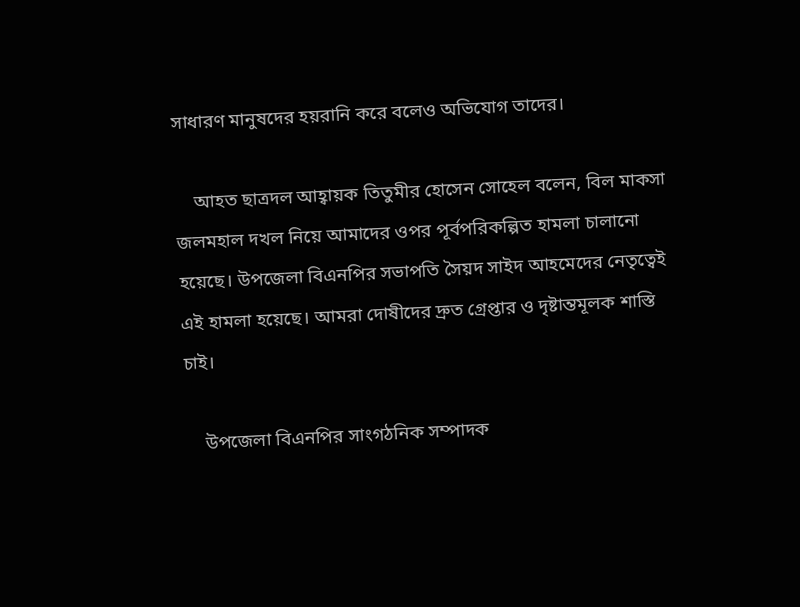সাধারণ মানুষদের হয়রানি করে বলেও অভিযোগ তাদের।

    আহত ছাত্রদল আহ্বায়ক তিতুমীর হোসেন সোহেল বলেন, বিল মাকসা জলমহাল দখল নিয়ে আমাদের ওপর পূর্বপরিকল্পিত হামলা চালানো হয়েছে। উপজেলা বিএনপির সভাপতি সৈয়দ সাইদ আহমেদের নেতৃত্বেই এই হামলা হয়েছে। আমরা দোষীদের দ্রুত গ্রেপ্তার ও দৃষ্টান্তমূলক শাস্তি চাই।

    উপজেলা বিএনপির সাংগঠনিক সম্পাদক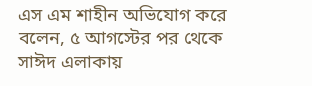এস এম শাহীন অভিযোগ করে বলেন, ৫ আগস্টের পর থেকে সাঈদ এলাকায়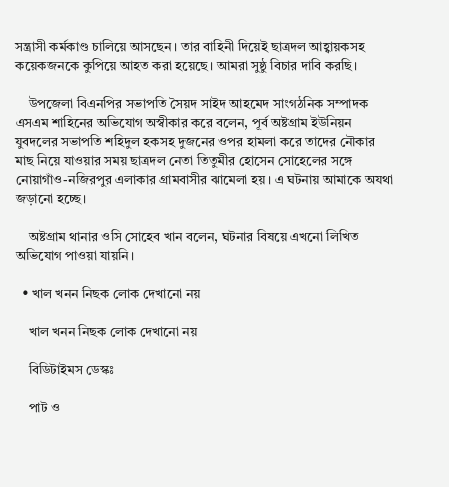সন্ত্রাসী কর্মকাণ্ড চালিয়ে আসছেন। তার বাহিনী দিয়েই ছাত্রদল আহ্বায়কসহ কয়েকজনকে কুপিয়ে আহত করা হয়েছে। আমরা সুষ্ঠু বিচার দাবি করছি।

    উপজেলা বিএনপির সভাপতি সৈয়দ সাইদ আহমেদ সাংগঠনিক সম্পাদক এসএম শাহিনের অভিযোগ অস্বীকার করে বলেন, পূর্ব অষ্টগ্রাম ইউনিয়ন যুবদলের সভাপতি শহিদুল হকসহ দুজনের ওপর হামলা করে তাদের নৌকার মাছ নিয়ে যাওয়ার সময় ছাত্রদল নেতা তিতুমীর হোসেন সোহেলের সঙ্গে নোয়াগাঁও-নজিরপুর এলাকার গ্রামবাসীর ঝামেলা হয়। এ ঘটনায় আমাকে অযথা জড়ানো হচ্ছে।

    অষ্টগ্রাম থানার ওসি সোহেব খান বলেন, ঘটনার বিষয়ে এখনো লিখিত অভিযোগ পাওয়া যায়নি।

  • খাল খনন নিছক লোক দেখানো নয়

    খাল খনন নিছক লোক দেখানো নয়

    বিডিটাইমস ডেস্কঃ

    পাট ও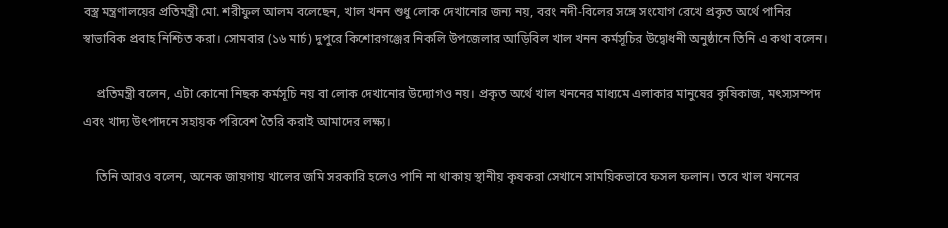বস্ত্র মন্ত্রণালয়ের প্রতিমন্ত্রী মো. শরীফুল আলম বলেছেন, খাল খনন শুধু লোক দেখানোর জন্য নয়, বরং নদী-বিলের সঙ্গে সংযোগ রেখে প্রকৃত অর্থে পানির স্বাভাবিক প্রবাহ নিশ্চিত করা। সোমবার (১৬ মার্চ) দুপুরে কিশোরগঞ্জের নিকলি উপজেলার আড়িবিল খাল খনন কর্মসূচির উদ্বোধনী অনুষ্ঠানে তিনি এ কথা বলেন।

    প্রতিমন্ত্রী বলেন, এটা কোনো নিছক কর্মসূচি নয় বা লোক দেখানোর উদ্যোগও নয়। প্রকৃত অর্থে খাল খননের মাধ্যমে এলাকার মানুষের কৃষিকাজ, মৎস্যসম্পদ এবং খাদ্য উৎপাদনে সহায়ক পরিবেশ তৈরি করাই আমাদের লক্ষ্য।

    তিনি আরও বলেন, অনেক জায়গায় খালের জমি সরকারি হলেও পানি না থাকায় স্থানীয় কৃষকরা সেখানে সাময়িকভাবে ফসল ফলান। তবে খাল খননের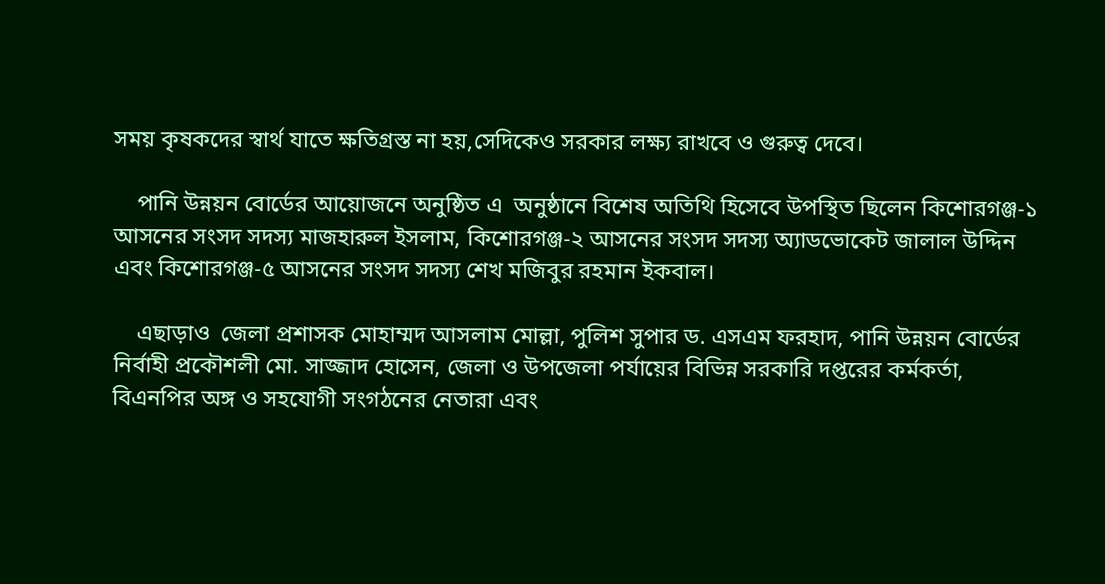সময় কৃষকদের স্বার্থ যাতে ক্ষতিগ্রস্ত না হয়,সেদিকেও সরকার লক্ষ্য রাখবে ও গুরুত্ব দেবে।

    পানি উন্নয়ন বোর্ডের আয়োজনে অনুষ্ঠিত এ  অনুষ্ঠানে বিশেষ অতিথি হিসেবে উপস্থিত ছিলেন কিশোরগঞ্জ-১ আসনের সংসদ সদস্য মাজহারুল ইসলাম, কিশোরগঞ্জ-২ আসনের সংসদ সদস্য অ্যাডভোকেট জালাল উদ্দিন এবং কিশোরগঞ্জ-৫ আসনের সংসদ সদস্য শেখ মজিবুর রহমান ইকবাল।

    এছাড়াও  জেলা প্রশাসক মোহাম্মদ আসলাম মোল্লা, পুলিশ সুপার ড. এসএম ফরহাদ, পানি উন্নয়ন বোর্ডের নির্বাহী প্রকৌশলী মো. সাজ্জাদ হোসেন, জেলা ও উপজেলা পর্যায়ের বিভিন্ন সরকারি দপ্তরের কর্মকর্তা, বিএনপির অঙ্গ ও সহযোগী সংগঠনের নেতারা এবং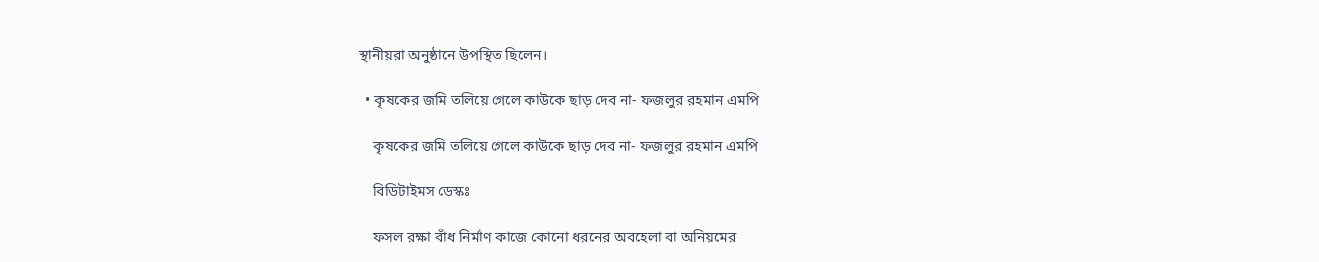স্থানীয়রা অনুষ্ঠানে উপস্থিত ছিলেন।

  • কৃষকের জমি তলিয়ে গেলে কাউকে ছাড় দেব না- ফজলুর রহমান এমপি

    কৃষকের জমি তলিয়ে গেলে কাউকে ছাড় দেব না- ফজলুর রহমান এমপি

    বিডিটাইমস ডেস্কঃ

    ফসল রক্ষা বাঁধ নির্মাণ কাজে কোনো ধরনের অবহেলা বা অনিয়মের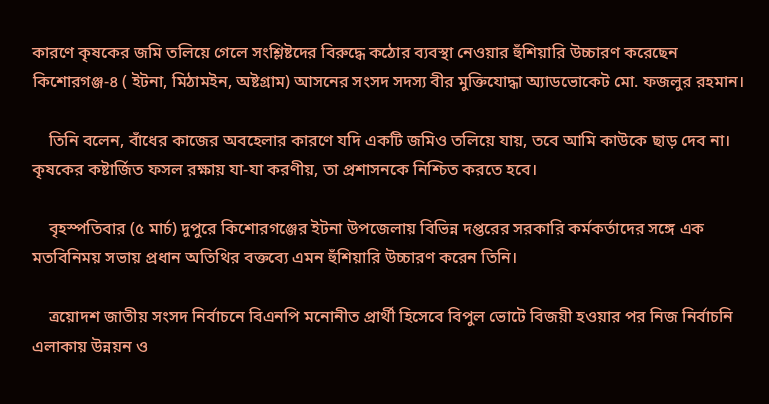কারণে কৃষকের জমি তলিয়ে গেলে সংশ্লিষ্টদের বিরুদ্ধে কঠোর ব্যবস্থা নেওয়ার হুঁশিয়ারি উচ্চারণ করেছেন কিশোরগঞ্জ-৪ ( ইটনা, মিঠামইন, অষ্টগ্রাম) আসনের সংসদ সদস্য বীর মুক্তিযোদ্ধা অ্যাডভোকেট মো. ফজলুর রহমান।

    তিনি বলেন, বাঁধের কাজের অবহেলার কারণে যদি একটি জমিও তলিয়ে যায়, তবে আমি কাউকে ছাড় দেব না। কৃষকের কষ্টার্জিত ফসল রক্ষায় যা-যা করণীয়, তা প্রশাসনকে নিশ্চিত করতে হবে।

    বৃহস্পতিবার (৫ মার্চ) দুপুরে কিশোরগঞ্জের ইটনা উপজেলায় বিভিন্ন দপ্তরের সরকারি কর্মকর্তাদের সঙ্গে এক মতবিনিময় সভায় প্রধান অতিথির বক্তব্যে এমন হুঁশিয়ারি উচ্চারণ করেন তিনি।

    ত্রয়োদশ জাতীয় সংসদ নির্বাচনে বিএনপি মনোনীত প্রার্থী হিসেবে বিপুল ভোটে বিজয়ী হওয়ার পর নিজ নির্বাচনি এলাকায় উন্নয়ন ও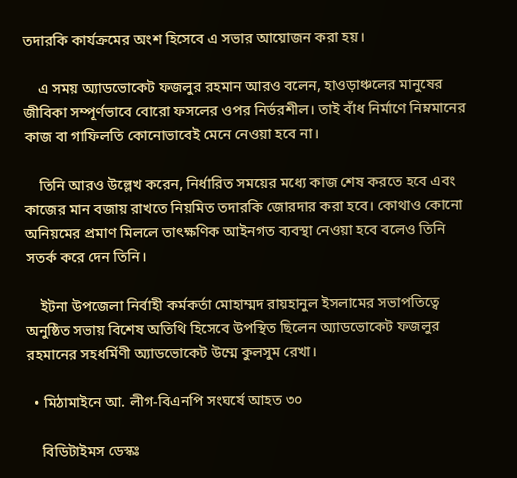তদারকি কার্যক্রমের অংশ হিসেবে এ সভার আয়োজন করা হয়।

    এ সময় অ্যাডভোকেট ফজলুর রহমান আরও বলেন, হাওড়াঞ্চলের মানুষের জীবিকা সম্পূর্ণভাবে বোরো ফসলের ওপর নির্ভরশীল। তাই বাঁধ নির্মাণে নিম্নমানের কাজ বা গাফিলতি কোনোভাবেই মেনে নেওয়া হবে না।

    তিনি আরও উল্লেখ করেন, নির্ধারিত সময়ের মধ্যে কাজ শেষ করতে হবে এবং কাজের মান বজায় রাখতে নিয়মিত তদারকি জোরদার করা হবে। কোথাও কোনো অনিয়মের প্রমাণ মিললে তাৎক্ষণিক আইনগত ব্যবস্থা নেওয়া হবে বলেও তিনি সতর্ক করে দেন তিনি।

    ইটনা উপজেলা নির্বাহী কর্মকর্তা মোহাম্মদ রায়হানুল ইসলামের সভাপতিত্বে অনুষ্ঠিত সভায় বিশেষ অতিথি হিসেবে উপস্থিত ছিলেন অ্যাডভোকেট ফজলুর রহমানের সহধর্মিণী অ্যাডভোকেট উম্মে কুলসুম রেখা।

  • মিঠামাইনে আ. লীগ-বিএনপি সংঘর্ষে আহত ৩০

    বিডিটাইমস ডেস্কঃ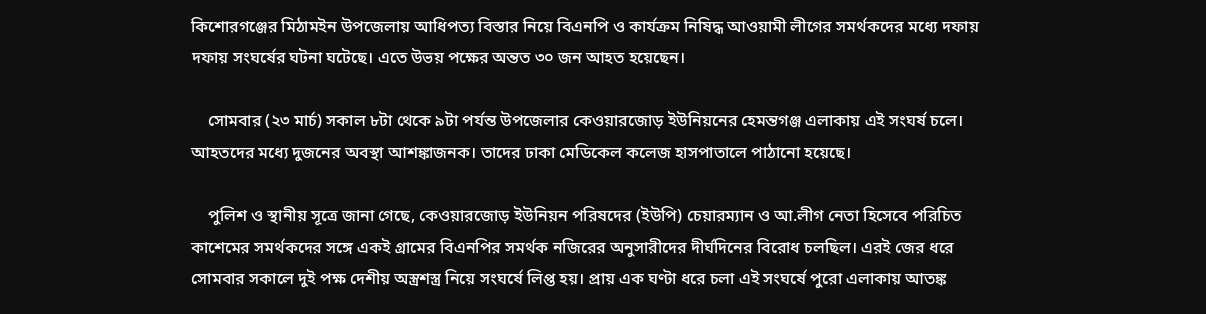কিশোরগঞ্জের মিঠামইন উপজেলায় আধিপত্য বিস্তার নিয়ে বিএনপি ও কার্যক্রম নিষিদ্ধ আওয়ামী লীগের সমর্থকদের মধ্যে দফায় দফায় সংঘর্ষের ঘটনা ঘটেছে। এতে উভয় পক্ষের অন্তত ৩০ জন আহত হয়েছেন।

    সোমবার (২৩ মার্চ) সকাল ৮টা থেকে ৯টা পর্যন্ত উপজেলার কেওয়ারজোড় ইউনিয়নের হেমন্তগঞ্জ এলাকায় এই সংঘর্ষ চলে। আহতদের মধ্যে দুজনের অবস্থা আশঙ্কাজনক। তাদের ঢাকা মেডিকেল কলেজ হাসপাতালে পাঠানো হয়েছে।

    পুলিশ ও স্থানীয় সূত্রে জানা গেছে, কেওয়ারজোড় ইউনিয়ন পরিষদের (ইউপি) চেয়ারম্যান ও আ.লীগ নেতা হিসেবে পরিচিত কাশেমের সমর্থকদের সঙ্গে একই গ্রামের বিএনপির সমর্থক নজিরের অনুসারীদের দীর্ঘদিনের বিরোধ চলছিল। এরই জের ধরে সোমবার সকালে দুই পক্ষ দেশীয় অস্ত্রশস্ত্র নিয়ে সংঘর্ষে লিপ্ত হয়। প্রায় এক ঘণ্টা ধরে চলা এই সংঘর্ষে পুরো এলাকায় আতঙ্ক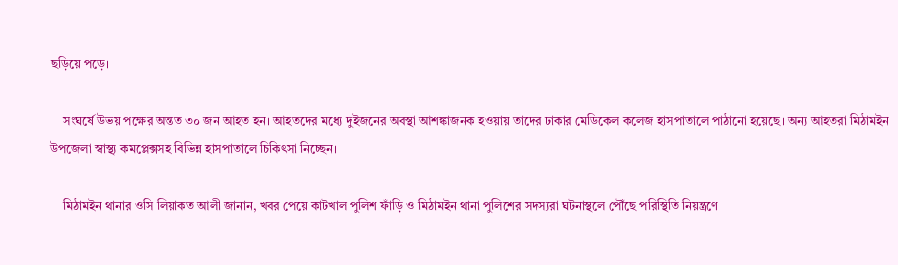ছড়িয়ে পড়ে।

    সংঘর্ষে উভয় পক্ষের অন্তত ৩০ জন আহত হন। আহতদের মধ্যে দুইজনের অবস্থা আশঙ্কাজনক হওয়ায় তাদের ঢাকার মেডিকেল কলেজ হাসপাতালে পাঠানো হয়েছে। অন্য আহতরা মিঠামইন উপজেলা স্বাস্থ্য কমপ্লেক্সসহ বিভিন্ন হাসপাতালে চিকিৎসা নিচ্ছেন।

    মিঠামইন থানার ওসি লিয়াকত আলী জানান, খবর পেয়ে কাটখাল পুলিশ ফাঁড়ি ও মিঠামইন থানা পুলিশের সদস্যরা ঘটনাস্থলে পৌঁছে পরিস্থিতি নিয়ন্ত্রণে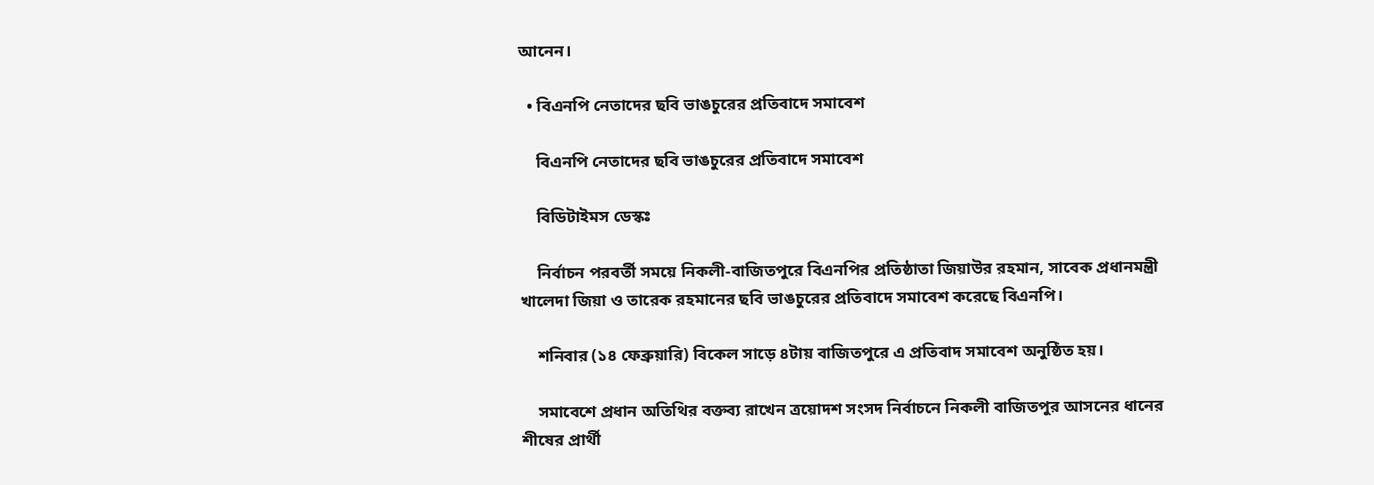আনেন।

  • বিএনপি নেতাদের ছবি ভাঙচুরের প্রতিবাদে সমাবেশ

    বিএনপি নেতাদের ছবি ভাঙচুরের প্রতিবাদে সমাবেশ

    বিডিটাইমস ডেস্কঃ

    নির্বাচন পরবর্তী সময়ে নিকলী-বাজিতপুরে বিএনপির প্রতিষ্ঠাতা জিয়াউর রহমান, সাবেক প্রধানমন্ত্রী খালেদা জিয়া ও তারেক রহমানের ছবি ভাঙচুরের প্রতিবাদে সমাবেশ করেছে বিএনপি।

    শনিবার (১৪ ফেব্রুয়ারি) বিকেল সাড়ে ৪টায় বাজিতপুরে এ প্রতিবাদ সমাবেশ অনুষ্ঠিত হয়।

    সমাবেশে প্রধান অতিথির বক্তব্য রাখেন ত্রয়োদশ সংসদ নির্বাচনে নিকলী বাজিতপুর আসনের ধানের শীষের প্রার্থী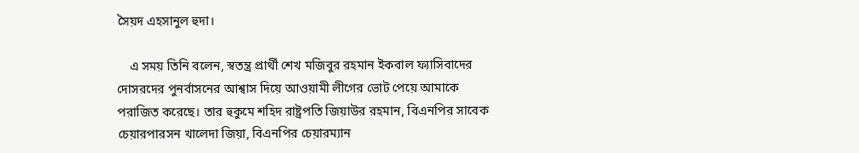সৈয়দ এহসানুল হুদা।

    এ সময় তিনি বলেন, স্বতন্ত্র প্রার্থী শেখ মজিবুর রহমান ইকবাল ফ্যাসিবাদের দোসরদের পুনর্বাসনের আশ্বাস দিয়ে আওয়ামী লীগের ভোট পেয়ে আমাকে পরাজিত করেছে। তার হুকুমে শহিদ রাষ্ট্রপতি জিয়াউর রহমান, বিএনপির সাবেক চেয়ারপারসন খালেদা জিয়া, বিএনপির চেয়ারম্যান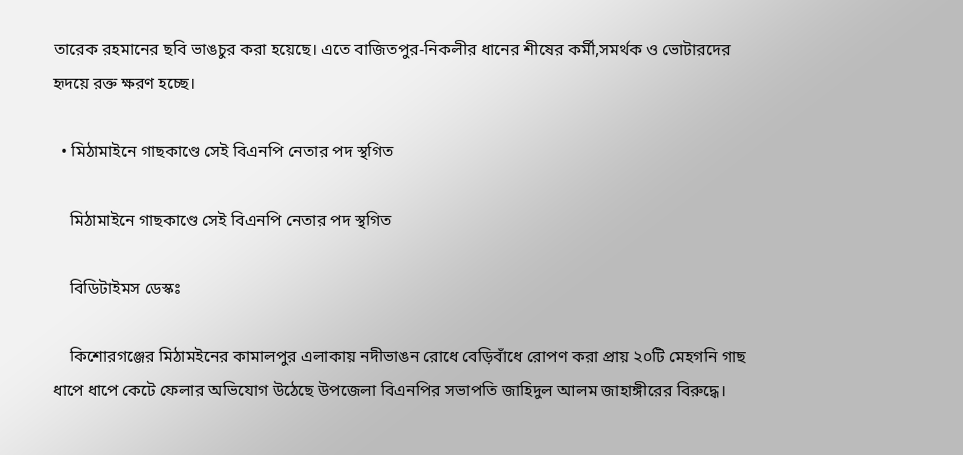তারেক রহমানের ছবি ভাঙচুর করা হয়েছে। এতে বাজিতপুর-নিকলীর ধানের শীষের কর্মী,সমর্থক ও ভোটারদের হৃদয়ে রক্ত ক্ষরণ হচ্ছে।

  • মিঠামাইনে গাছকাণ্ডে সেই বিএনপি নেতার পদ স্থগিত

    মিঠামাইনে গাছকাণ্ডে সেই বিএনপি নেতার পদ স্থগিত

    বিডিটাইমস ডেস্কঃ

    কিশোরগঞ্জের মিঠামইনের কামালপুর এলাকায় নদীভাঙন রোধে বেড়িবাঁধে রোপণ করা প্রায় ২০টি মেহগনি গাছ ধাপে ধাপে কেটে ফেলার অভিযোগ উঠেছে উপজেলা বিএনপির সভাপতি জাহিদুল আলম জাহাঙ্গীরের বিরুদ্ধে।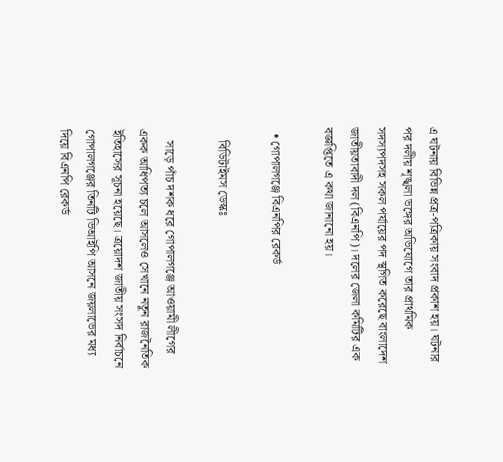এ ঘটনায় বিভিন্ন প্রত্র-পত্রিকায় সংবাদ প্রকাশ হয়। ঘটনার পর দলীয় শৃঙ্খলা ভঙ্গের অভিযোগে তার প্রাথমিক সদস্যপদসহ সকল পর্যায়ের পদ স্থগিত করেছে বাংলাদেশ জাতীয়তাবাদী দল (বিএনপি)। দলের জেলা কমিটির এক বজ্ঞপ্তিতে এ কথা জানানো হয়।

  • গোপালগঞ্জে বিএনপির রেকর্ড

    বিডিটাইমস ডেস্কঃ

    সাড়ে পাঁচ দশক ধরে গোপালগঞ্জে আওয়ামী লীগের একক আধিপত্য চলে আসলেও সেখানে নতুন রাজনৈতিক ইতিহাসের সূচনা হয়েছে। ত্রয়োদশ জাতীয় সংসদ নির্বাচনে গোপালগঞ্জের তিনটি ভিআইপি আসনে জয়লাভের মধ্য দিয়ে বিএনপি রেকর্ড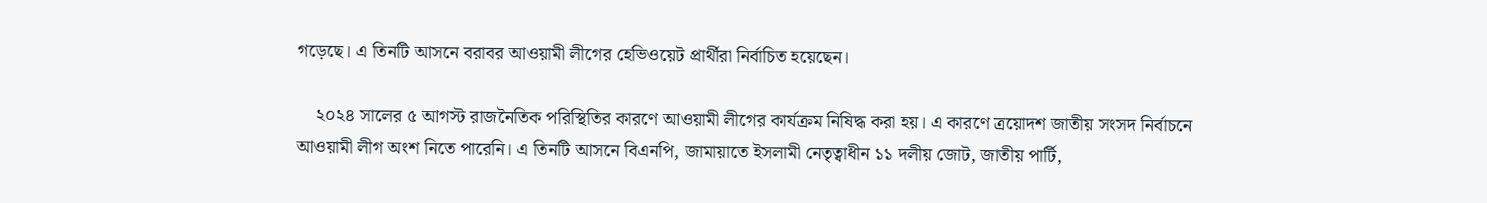গড়েছে। এ তিনটি আসনে বরাবর আওয়ামী লীগের হেভিওয়েট প্রার্থীরা নির্বাচিত হয়েছেন।

    ২০২৪ সালের ৫ আগস্ট রাজনৈতিক পরিস্থিতির কারণে আওয়ামী লীগের কার্যক্রম নিষিদ্ধ করা হয়। এ কারণে ত্রয়োদশ জাতীয় সংসদ নির্বাচনে আওয়ামী লীগ অংশ নিতে পারেনি। এ তিনটি আসনে বিএনপি, জামায়াতে ইসলামী নেতৃত্বাধীন ১১ দলীয় জোট, জাতীয় পার্টি,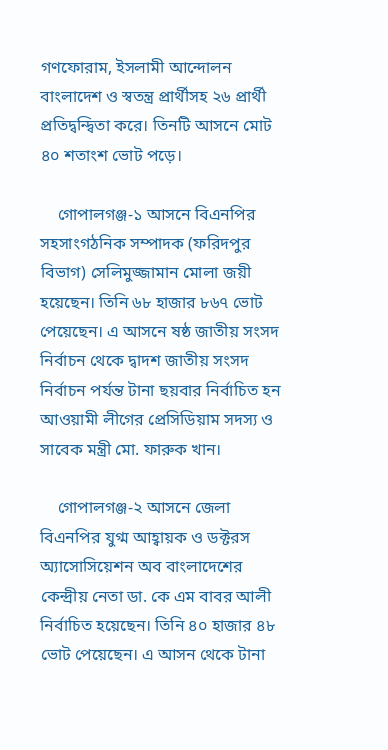গণফোরাম, ইসলামী আন্দোলন বাংলাদেশ ও স্বতন্ত্র প্রার্থীসহ ২৬ প্রার্থী প্রতিদ্বন্দ্বিতা করে। তিনটি আসনে মোট ৪০ শতাংশ ভোট পড়ে।

    গোপালগঞ্জ-১ আসনে বিএনপির সহসাংগঠনিক সম্পাদক (ফরিদপুর বিভাগ) সেলিমুজ্জামান মোলা জয়ী হয়েছেন। তিনি ৬৮ হাজার ৮৬৭ ভোট পেয়েছেন। এ আসনে ষষ্ঠ জাতীয় সংসদ নির্বাচন থেকে দ্বাদশ জাতীয় সংসদ নির্বাচন পর্যন্ত টানা ছয়বার নির্বাচিত হন আওয়ামী লীগের প্রেসিডিয়াম সদস্য ও সাবেক মন্ত্রী মো. ফারুক খান।

    গোপালগঞ্জ-২ আসনে জেলা বিএনপির যুগ্ম আহ্বায়ক ও ডক্টরস অ্যাসোসিয়েশন অব বাংলাদেশের কেন্দ্রীয় নেতা ডা. কে এম বাবর আলী নির্বাচিত হয়েছেন। তিনি ৪০ হাজার ৪৮ ভোট পেয়েছেন। এ আসন থেকে টানা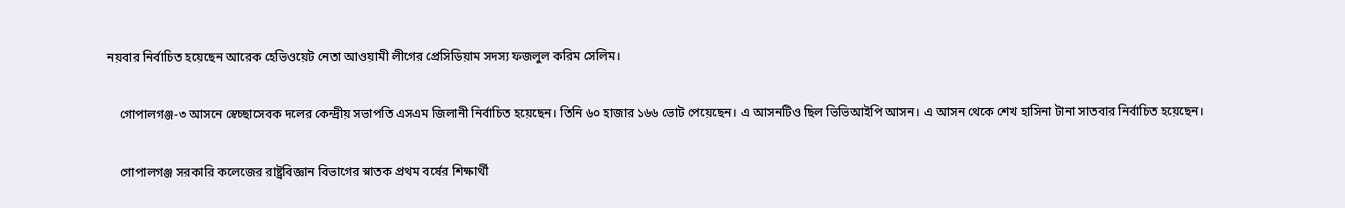নয়বার নির্বাচিত হয়েছেন আরেক হেভিওয়েট নেতা আওয়ামী লীগের প্রেসিডিয়াম সদস্য ফজলুল করিম সেলিম।

    গোপালগঞ্জ-৩ আসনে স্বেচ্ছাসেবক দলের কেন্দ্রীয় সভাপতি এসএম জিলানী নির্বাচিত হয়েছেন। তিনি ৬০ হাজার ১৬৬ ভোট পেয়েছেন। এ আসনটিও ছিল ভিভিআইপি আসন। এ আসন থেকে শেখ হাসিনা টানা সাতবার নির্বাচিত হয়েছেন।

    গোপালগঞ্জ সরকারি কলেজের রাষ্ট্রবিজ্ঞান বিভাগের স্নাতক প্রথম বর্ষের শিক্ষার্থী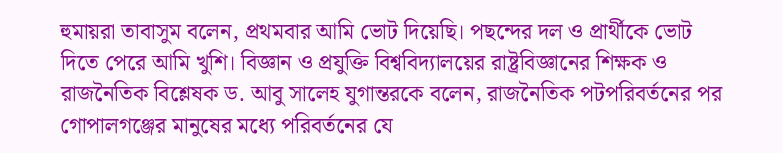হুমায়রা তাবাসুম বলেন, প্রথমবার আমি ভোট দিয়েছি। পছন্দের দল ও প্রার্থীকে ভোট দিতে পেরে আমি খুশি। বিজ্ঞান ও প্রযুক্তি বিশ্ববিদ্যালয়ের রাষ্ট্রবিজ্ঞানের শিক্ষক ও রাজনৈতিক বিশ্লেষক ড. আবু সালেহ যুগান্তরকে বলেন, রাজনৈতিক পটপরিবর্তনের পর গোপালগঞ্জের মানুষের মধ্যে পরিবর্তনের যে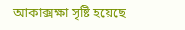আকাক্সক্ষা সৃষ্টি হয়েছে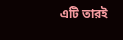এটি তারই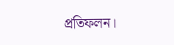প্রতিফলন।